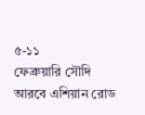৫-১১
ফেব্রুয়ারি সৌদি আরবে এশিয়ান রোড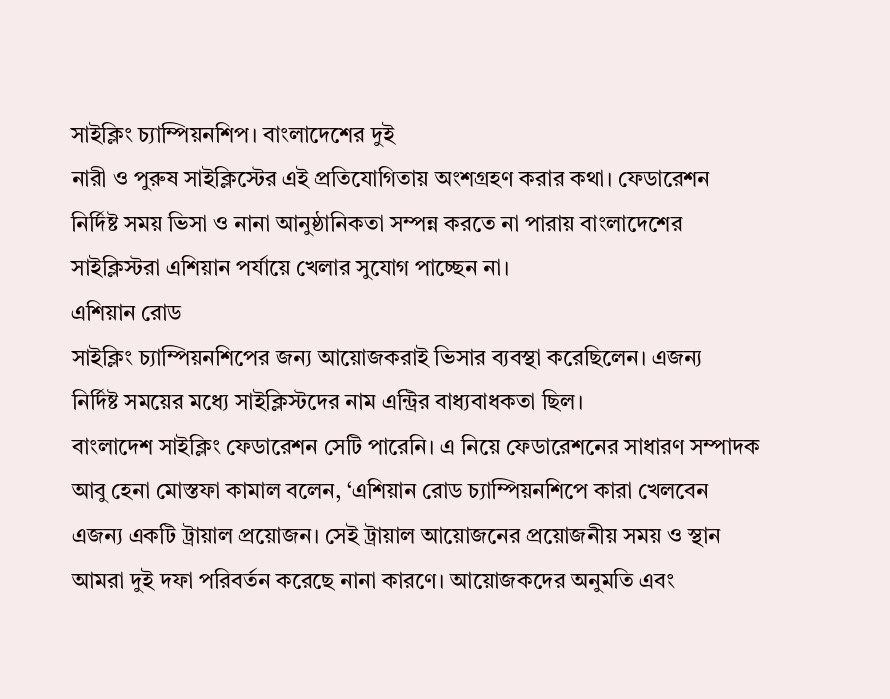সাইক্লিং চ্যাম্পিয়নশিপ। বাংলাদেশের দুই
নারী ও পুরুষ সাইক্লিস্টের এই প্রতিযোগিতায় অংশগ্রহণ করার কথা। ফেডারেশন
নির্দিষ্ট সময় ভিসা ও নানা আনুষ্ঠানিকতা সম্পন্ন করতে না পারায় বাংলাদেশের
সাইক্লিস্টরা এশিয়ান পর্যায়ে খেলার সুযোগ পাচ্ছেন না।
এশিয়ান রোড
সাইক্লিং চ্যাম্পিয়নশিপের জন্য আয়োজকরাই ভিসার ব্যবস্থা করেছিলেন। এজন্য
নির্দিষ্ট সময়ের মধ্যে সাইক্লিস্টদের নাম এন্ট্রির বাধ্যবাধকতা ছিল।
বাংলাদেশ সাইক্লিং ফেডারেশন সেটি পারেনি। এ নিয়ে ফেডারেশনের সাধারণ সম্পাদক
আবু হেনা মোস্তফা কামাল বলেন, ‘এশিয়ান রোড চ্যাম্পিয়নশিপে কারা খেলবেন
এজন্য একটি ট্রায়াল প্রয়োজন। সেই ট্রায়াল আয়োজনের প্রয়োজনীয় সময় ও স্থান
আমরা দুই দফা পরিবর্তন করেছে নানা কারণে। আয়োজকদের অনুমতি এবং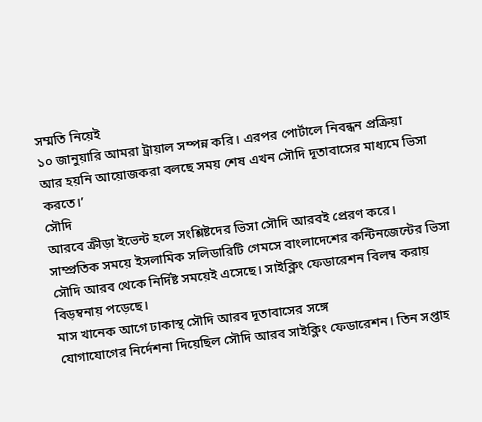সম্মতি নিয়েই
১০ জানুয়ারি আমরা ট্রায়াল সম্পন্ন করি। এরপর পোর্টালে নিবন্ধন প্রক্রিয়া
আর হয়নি আয়োজকরা বলছে সময় শেষ এখন সৌদি দূতাবাসের মাধ্যমে ভিসা করতে।’
সৌদি
আরবে ক্রীড়া ইভেন্ট হলে সংশ্লিষ্টদের ভিসা সৌদি আরবই প্রেরণ করে।
সাম্প্রতিক সময়ে ইসলামিক সলিডারিটি গেমসে বাংলাদেশের কন্টিনজেন্টের ভিসা
সৌদি আরব থেকে নির্দিষ্ট সময়েই এসেছে। সাইক্লিং ফেডারেশন বিলম্ব করায়
বিড়ম্বনায় পড়েছে।
মাস খানেক আগে ঢাকাস্থ সৌদি আরব দূতাবাসের সঙ্গে
যোগাযোগের নির্দেশনা দিয়েছিল সৌদি আরব সাইক্লিং ফেডারেশন। তিন সপ্তাহ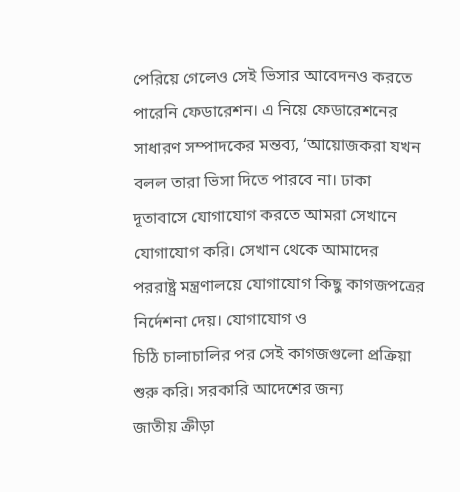পেরিয়ে গেলেও সেই ভিসার আবেদনও করতে পারেনি ফেডারেশন। এ নিয়ে ফেডারেশনের
সাধারণ সম্পাদকের মন্তব্য, ‘আয়োজকরা যখন বলল তারা ভিসা দিতে পারবে না। ঢাকা
দূতাবাসে যোগাযোগ করতে আমরা সেখানে যোগাযোগ করি। সেখান থেকে আমাদের
পররাষ্ট্র মন্ত্রণালয়ে যোগাযোগ কিছু কাগজপত্রের নির্দেশনা দেয়। যোগাযোগ ও
চিঠি চালাচালির পর সেই কাগজগুলো প্রক্রিয়া শুরু করি। সরকারি আদেশের জন্য
জাতীয় ক্রীড়া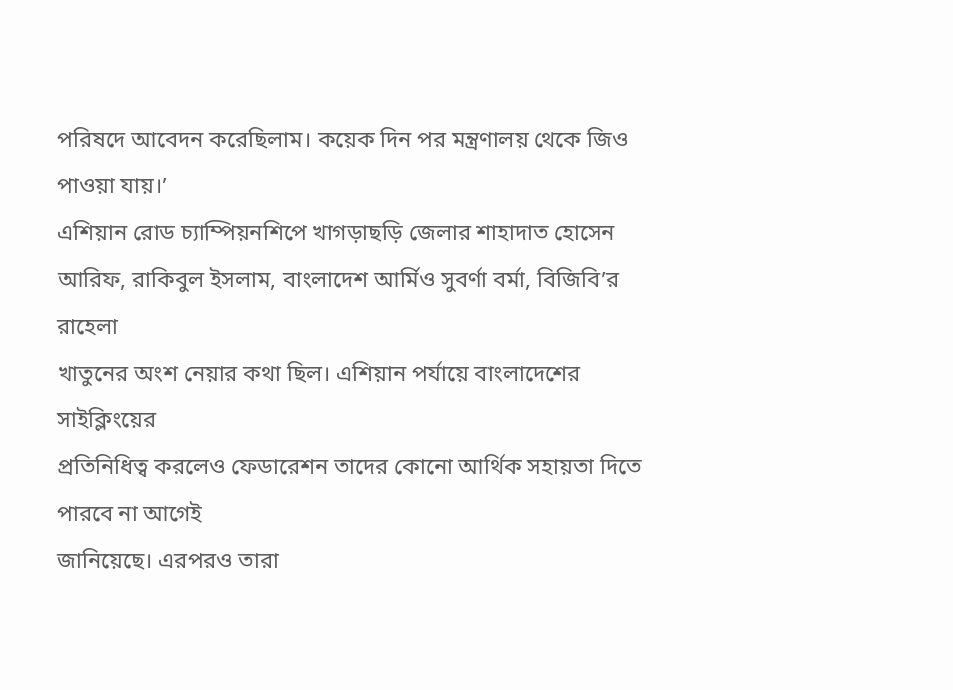পরিষদে আবেদন করেছিলাম। কয়েক দিন পর মন্ত্রণালয় থেকে জিও
পাওয়া যায়।’
এশিয়ান রোড চ্যাম্পিয়নশিপে খাগড়াছড়ি জেলার শাহাদাত হোসেন
আরিফ, রাকিবুল ইসলাম, বাংলাদেশ আর্মিও সুবর্ণা বর্মা, বিজিবি’র রাহেলা
খাতুনের অংশ নেয়ার কথা ছিল। এশিয়ান পর্যায়ে বাংলাদেশের সাইক্লিংয়ের
প্রতিনিধিত্ব করলেও ফেডারেশন তাদের কোনো আর্থিক সহায়তা দিতে পারবে না আগেই
জানিয়েছে। এরপরও তারা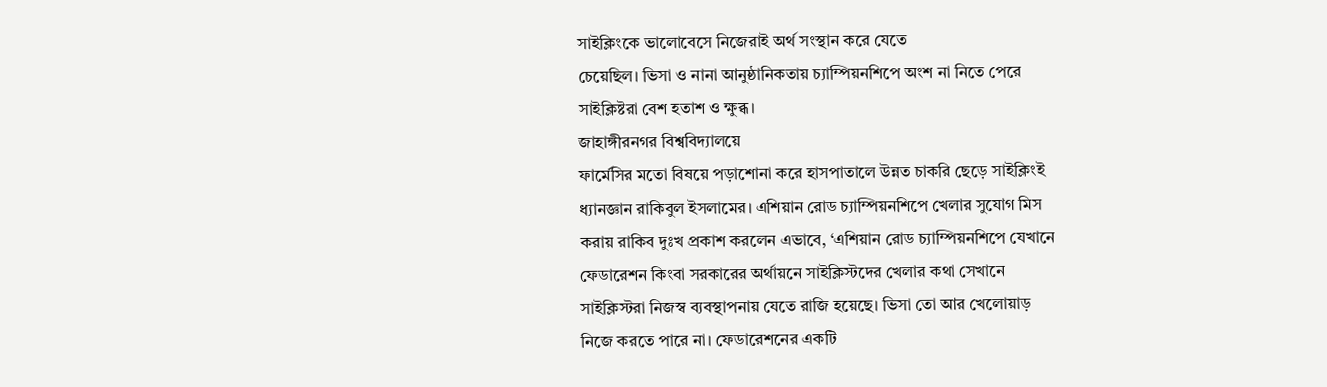সাইক্লিংকে ভালোবেসে নিজেরাই অর্থ সংস্থান করে যেতে
চেয়েছিল। ভিসা ও নানা আনুষ্ঠানিকতায় চ্যাম্পিয়নশিপে অংশ না নিতে পেরে
সাইক্লিষ্টরা বেশ হতাশ ও ক্ষুব্ধ।
জাহাঙ্গীরনগর বিশ্ববিদ্যালয়ে
ফার্মেসির মতো বিষয়ে পড়াশোনা করে হাসপাতালে উন্নত চাকরি ছেড়ে সাইক্লিংই
ধ্যানজ্ঞান রাকিবুল ইসলামের। এশিয়ান রোড চ্যাম্পিয়নশিপে খেলার সুযোগ মিস
করায় রাকিব দুঃখ প্রকাশ করলেন এভাবে, ‘এশিয়ান রোড চ্যাম্পিয়নশিপে যেখানে
ফেডারেশন কিংবা সরকারের অর্থায়নে সাইক্লিস্টদের খেলার কথা সেখানে
সাইক্লিস্টরা নিজস্ব ব্যবস্থাপনায় যেতে রাজি হয়েছে। ভিসা তো আর খেলোয়াড়
নিজে করতে পারে না। ফেডারেশনের একটি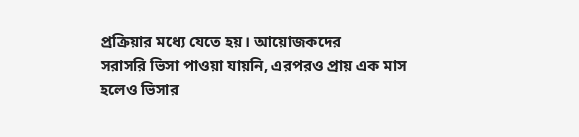প্রক্রিয়ার মধ্যে যেতে হয়। আয়োজকদের
সরাসরি ভিসা পাওয়া যায়নি, এরপরও প্রায় এক মাস হলেও ভিসার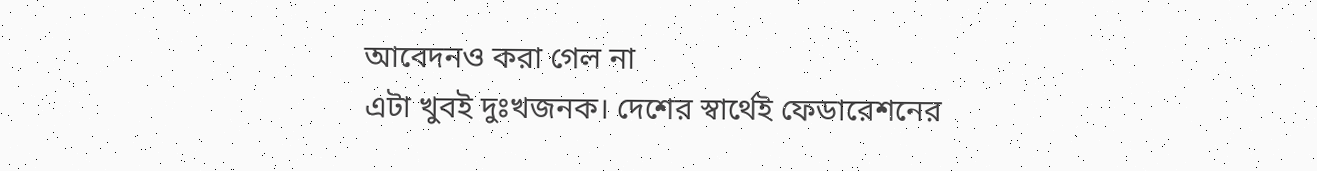আবেদনও করা গেল না
এটা খুবই দুঃখজনক। দেশের স্বার্থেই ফেডারেশনের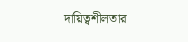দায়িত্বশীলতার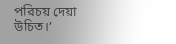পরিচয় দেয়া
উচিত।’